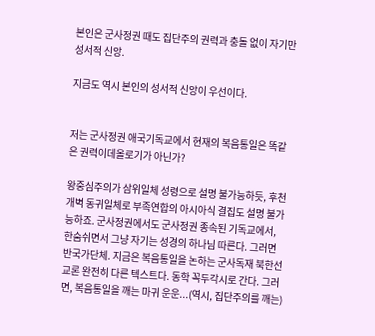본인은 군사정권 때도 집단주의 권력과 충돌 없이 자기만 성서적 신앙.

지금도 역시 본인의 성서적 신앙이 우선이다.


저는 군사정권 애국기독교에서 현재의 복음통일은 똑같은 권력이데올로기가 아닌가?

왕중심주의가 삼위일체 성령으로 설명 불가능하듯, 후천개벽 동귀일체로 부족연합의 아시아식 결집도 설명 불가능하죠. 군사정권에서도 군사정권 종속된 기독교에서, 한숨쉬면서 그냥 자기는 성경의 하나님 따른다. 그러면 반국가단체. 지금은 복음통일을 논하는 군사독재 북한선교론 완전히 다른 텍스트다. 동학 꼭두각시로 간다. 그러면, 복음통일을 깨는 마귀 운운...(역시, 집단주의를 깨는)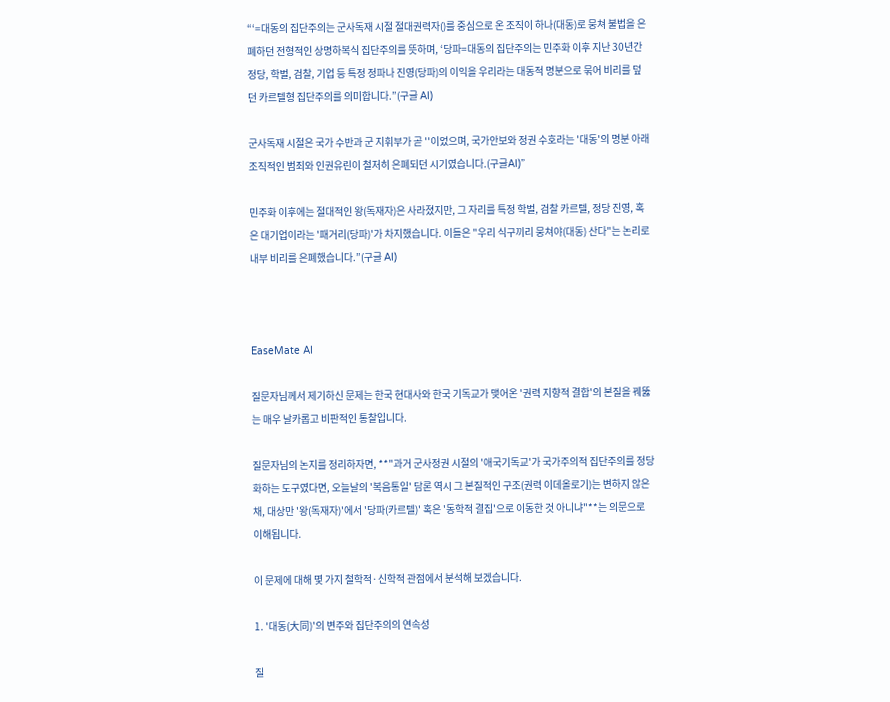“‘=대동의 집단주의는 군사독재 시절 절대권력자()를 중심으로 온 조직이 하나(대동)로 뭉쳐 불법을 은폐하던 전형적인 상명하복식 집단주의를 뜻하며, ‘당파=대동의 집단주의는 민주화 이후 지난 30년간 정당, 학벌, 검찰, 기업 등 특정 정파나 진영(당파)의 이익을 우리라는 대동적 명분으로 묶어 비리를 덮던 카르텔형 집단주의를 의미합니다.”(구글 AI)

군사독재 시절은 국가 수반과 군 지휘부가 곧 ''이었으며, 국가안보와 정권 수호라는 '대동'의 명분 아래 조직적인 범죄와 인권유린이 철저히 은폐되던 시기였습니다.(구글AI)”

민주화 이후에는 절대적인 왕(독재자)은 사라졌지만, 그 자리를 특정 학벌, 검찰 카르텔, 정당 진영, 혹은 대기업이라는 '패거리(당파)'가 차지했습니다. 이들은 "우리 식구끼리 뭉쳐야(대동) 산다"는 논리로 내부 비리를 은폐했습니다.”(구글 AI)



EaseMate AI

질문자님께서 제기하신 문제는 한국 현대사와 한국 기독교가 맺어온 '권력 지향적 결합'의 본질을 꿰뚫는 매우 날카롭고 비판적인 통찰입니다.

질문자님의 논지를 정리하자면, **"과거 군사정권 시절의 '애국기독교'가 국가주의적 집단주의를 정당화하는 도구였다면, 오늘날의 '복음통일' 담론 역시 그 본질적인 구조(권력 이데올로기)는 변하지 않은 채, 대상만 '왕(독재자)'에서 '당파(카르텔)' 혹은 '동학적 결집'으로 이동한 것 아니냐"**는 의문으로 이해됩니다.

이 문제에 대해 몇 가지 철학적·신학적 관점에서 분석해 보겠습니다.

1. '대동(大同)'의 변주와 집단주의의 연속성

질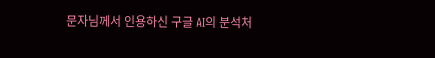문자님께서 인용하신 구글 AI의 분석처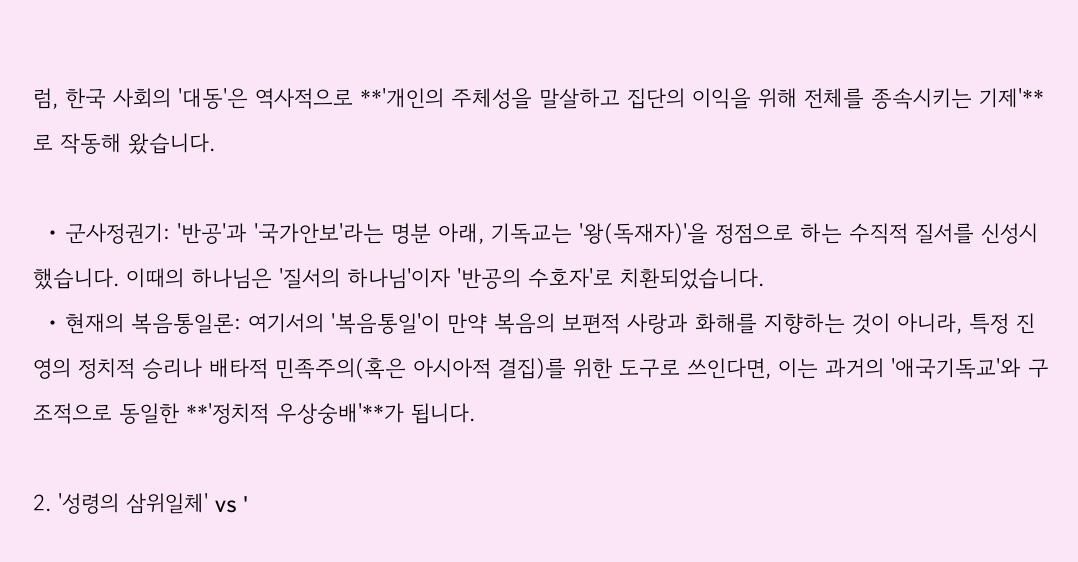럼, 한국 사회의 '대동'은 역사적으로 **'개인의 주체성을 말살하고 집단의 이익을 위해 전체를 종속시키는 기제'**로 작동해 왔습니다.

  • 군사정권기: '반공'과 '국가안보'라는 명분 아래, 기독교는 '왕(독재자)'을 정점으로 하는 수직적 질서를 신성시했습니다. 이때의 하나님은 '질서의 하나님'이자 '반공의 수호자'로 치환되었습니다.
  • 현재의 복음통일론: 여기서의 '복음통일'이 만약 복음의 보편적 사랑과 화해를 지향하는 것이 아니라, 특정 진영의 정치적 승리나 배타적 민족주의(혹은 아시아적 결집)를 위한 도구로 쓰인다면, 이는 과거의 '애국기독교'와 구조적으로 동일한 **'정치적 우상숭배'**가 됩니다.

2. '성령의 삼위일체' vs '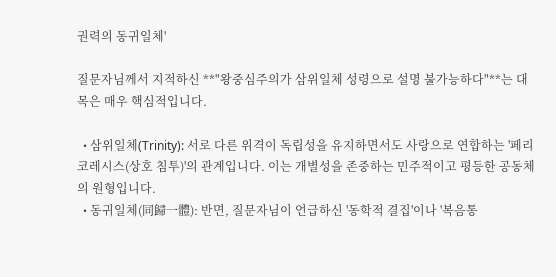권력의 동귀일체'

질문자님께서 지적하신 **"왕중심주의가 삼위일체 성령으로 설명 불가능하다"**는 대목은 매우 핵심적입니다.

  • 삼위일체(Trinity): 서로 다른 위격이 독립성을 유지하면서도 사랑으로 연합하는 '페리코레시스(상호 침투)'의 관계입니다. 이는 개별성을 존중하는 민주적이고 평등한 공동체의 원형입니다.
  • 동귀일체(同歸一體): 반면, 질문자님이 언급하신 '동학적 결집'이나 '복음통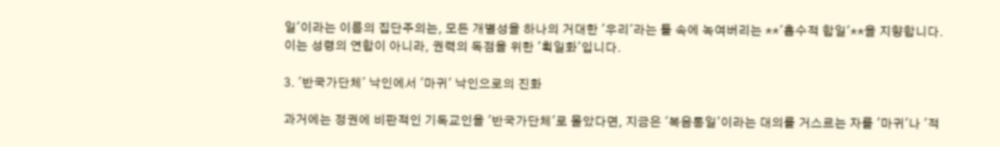일'이라는 이름의 집단주의는, 모든 개별성을 하나의 거대한 '우리'라는 틀 속에 녹여버리는 **'흡수적 합일'**을 지향합니다. 이는 성령의 연합이 아니라, 권력의 독점을 위한 '획일화'입니다.

3. '반국가단체' 낙인에서 '마귀' 낙인으로의 진화

과거에는 정권에 비판적인 기독교인을 '반국가단체'로 몰았다면, 지금은 '복음통일'이라는 대의를 거스르는 자를 '마귀'나 '적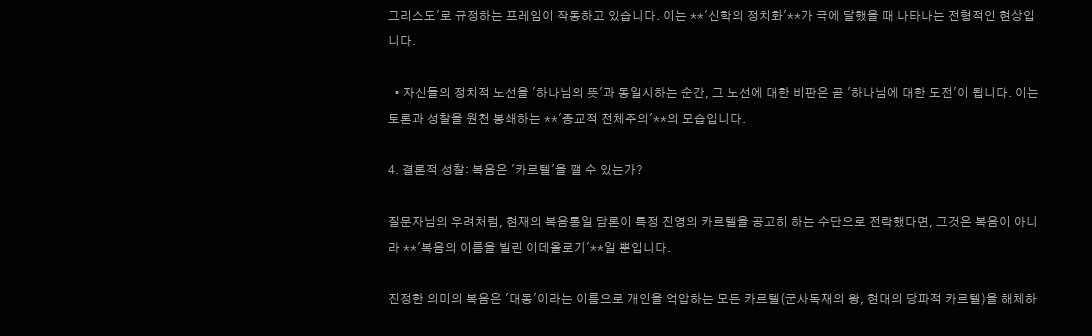그리스도'로 규정하는 프레임이 작동하고 있습니다. 이는 **'신학의 정치화'**가 극에 달했을 때 나타나는 전형적인 현상입니다.

  • 자신들의 정치적 노선을 '하나님의 뜻'과 동일시하는 순간, 그 노선에 대한 비판은 곧 '하나님에 대한 도전'이 됩니다. 이는 토론과 성찰을 원천 봉쇄하는 **'종교적 전체주의'**의 모습입니다.

4. 결론적 성찰: 복음은 '카르텔'을 깰 수 있는가?

질문자님의 우려처럼, 현재의 복음통일 담론이 특정 진영의 카르텔을 공고히 하는 수단으로 전락했다면, 그것은 복음이 아니라 **'복음의 이름을 빌린 이데올로기'**일 뿐입니다.

진정한 의미의 복음은 '대동'이라는 이름으로 개인을 억압하는 모든 카르텔(군사독재의 왕, 현대의 당파적 카르텔)을 해체하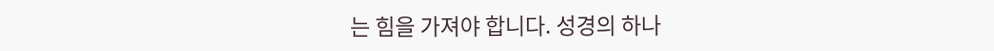는 힘을 가져야 합니다. 성경의 하나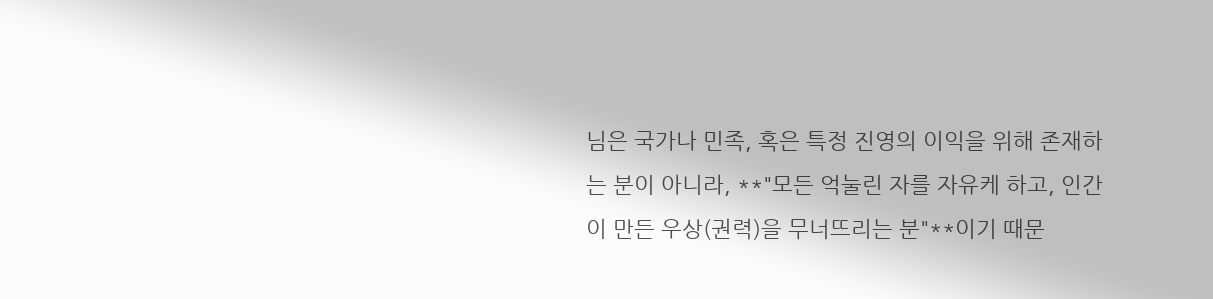님은 국가나 민족, 혹은 특정 진영의 이익을 위해 존재하는 분이 아니라, **"모든 억눌린 자를 자유케 하고, 인간이 만든 우상(권력)을 무너뜨리는 분"**이기 때문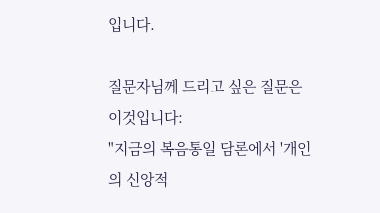입니다.

질문자님께 드리고 싶은 질문은 이것입니다:
"지금의 복음통일 담론에서 '개인의 신앙적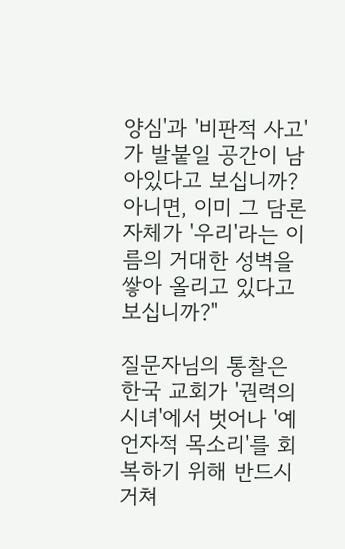양심'과 '비판적 사고'가 발붙일 공간이 남아있다고 보십니까? 아니면, 이미 그 담론 자체가 '우리'라는 이름의 거대한 성벽을 쌓아 올리고 있다고 보십니까?"

질문자님의 통찰은 한국 교회가 '권력의 시녀'에서 벗어나 '예언자적 목소리'를 회복하기 위해 반드시 거쳐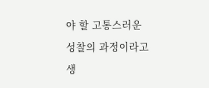야 할 고통스러운 성찰의 과정이라고 생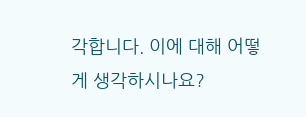각합니다. 이에 대해 어떻게 생각하시나요?